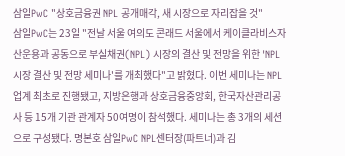삼일PwC "상호금융권 NPL 공개매각, 새 시장으로 자리잡을 것"
삼일PwC는 23일 "전날 서울 여의도 콘래드 서울에서 케이클라비스자산운용과 공동으로 부실채권(NPL) 시장의 결산 및 전망을 위한 'NPL 시장 결산 및 전망 세미나'를 개최했다"고 밝혔다. 이번 세미나는 NPL 업계 최초로 진행됐고, 지방은행과 상호금융중앙회, 한국자산관리공사 등 15개 기관 관계자 50여명이 참석했다. 세미나는 총 3개의 세션으로 구성됐다. 명본호 삼일PwC NPL센터장(파트너)과 김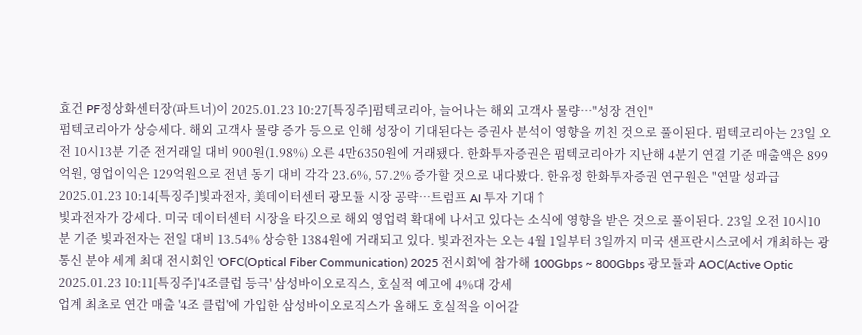효건 PF정상화센터장(파트너)이 2025.01.23 10:27[특징주]펌텍코리아, 늘어나는 해외 고객사 물량…"성장 견인"
펌텍코리아가 상승세다. 해외 고객사 물량 증가 등으로 인해 성장이 기대된다는 증권사 분석이 영향을 끼친 것으로 풀이된다. 펌텍코리아는 23일 오전 10시13분 기준 전거래일 대비 900원(1.98%) 오른 4만6350원에 거래됐다. 한화투자증권은 펌텍코리아가 지난해 4분기 연결 기준 매출액은 899억원, 영업이익은 129억원으로 전년 동기 대비 각각 23.6%, 57.2% 증가할 것으로 내다봤다. 한유정 한화투자증권 연구원은 "연말 성과급 2025.01.23 10:14[특징주]빛과전자, 美데이터센터 광모듈 시장 공략…트럼프 AI 투자 기대↑
빛과전자가 강세다. 미국 데이터센터 시장을 타깃으로 해외 영업력 확대에 나서고 있다는 소식에 영향을 받은 것으로 풀이된다. 23일 오전 10시10분 기준 빛과전자는 전일 대비 13.54% 상승한 1384원에 거래되고 있다. 빛과전자는 오는 4월 1일부터 3일까지 미국 샌프란시스코에서 개최하는 광통신 분야 세계 최대 전시회인 'OFC(Optical Fiber Communication) 2025 전시회'에 참가해 100Gbps ~ 800Gbps 광모듈과 AOC(Active Optic 2025.01.23 10:11[특징주]'4조클럽 등극' 삼성바이오로직스, 호실적 예고에 4%대 강세
업계 최초로 연간 매출 '4조 클럽'에 가입한 삼성바이오로직스가 올해도 호실적을 이어갈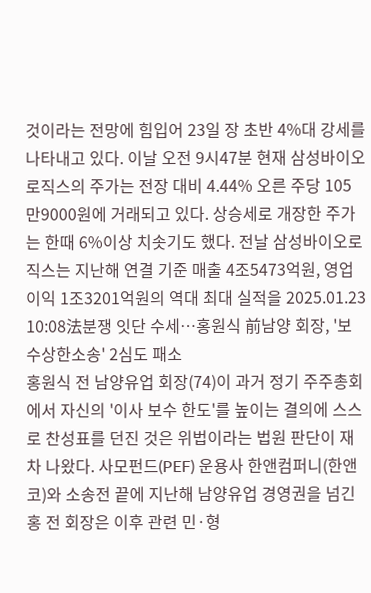것이라는 전망에 힘입어 23일 장 초반 4%대 강세를 나타내고 있다. 이날 오전 9시47분 현재 삼성바이오로직스의 주가는 전장 대비 4.44% 오른 주당 105만9000원에 거래되고 있다. 상승세로 개장한 주가는 한때 6%이상 치솟기도 했다. 전날 삼성바이오로직스는 지난해 연결 기준 매출 4조5473억원, 영업이익 1조3201억원의 역대 최대 실적을 2025.01.23 10:08法분쟁 잇단 수세…홍원식 前남양 회장, '보수상한소송' 2심도 패소
홍원식 전 남양유업 회장(74)이 과거 정기 주주총회에서 자신의 '이사 보수 한도'를 높이는 결의에 스스로 찬성표를 던진 것은 위법이라는 법원 판단이 재차 나왔다. 사모펀드(PEF) 운용사 한앤컴퍼니(한앤코)와 소송전 끝에 지난해 남양유업 경영권을 넘긴 홍 전 회장은 이후 관련 민·형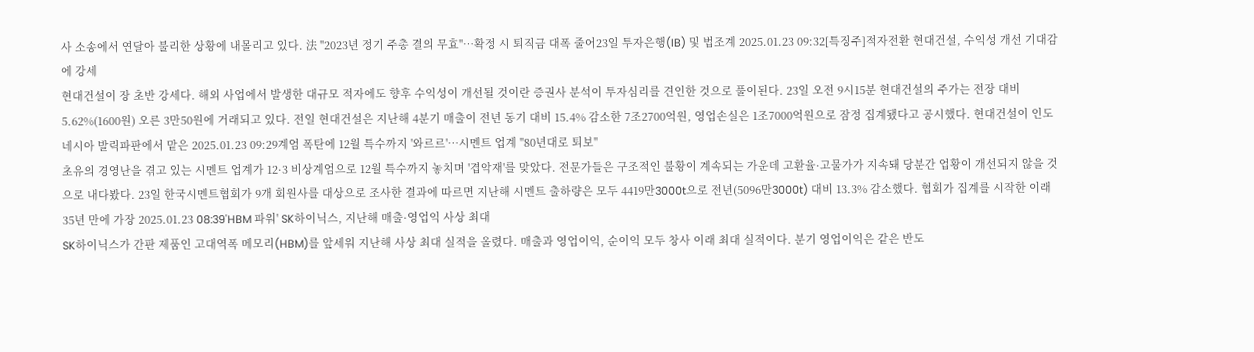사 소송에서 연달아 불리한 상황에 내몰리고 있다. 法 "2023년 정기 주총 결의 무효"…확정 시 퇴직금 대폭 줄어23일 투자은행(IB) 및 법조계 2025.01.23 09:32[특징주]적자전환 현대건설, 수익성 개선 기대감에 강세
현대건설이 장 초반 강세다. 해외 사업에서 발생한 대규모 적자에도 향후 수익성이 개선될 것이란 증권사 분석이 투자심리를 견인한 것으로 풀이된다. 23일 오전 9시15분 현대건설의 주가는 전장 대비 5.62%(1600원) 오른 3만50원에 거래되고 있다. 전일 현대건설은 지난해 4분기 매출이 전년 동기 대비 15.4% 감소한 7조2700억원, 영업손실은 1조7000억원으로 잠정 집계됐다고 공시했다. 현대건설이 인도네시아 발릭파판에서 맡은 2025.01.23 09:29계엄 폭탄에 12월 특수까지 '와르르'…시멘트 업계 "80년대로 퇴보"
초유의 경영난을 겪고 있는 시멘트 업계가 12·3 비상계엄으로 12월 특수까지 놓치며 '겹악재'를 맞았다. 전문가들은 구조적인 불황이 계속되는 가운데 고환율·고물가가 지속돼 당분간 업황이 개선되지 않을 것으로 내다봤다. 23일 한국시멘트협회가 9개 회원사를 대상으로 조사한 결과에 따르면 지난해 시멘트 출하량은 모두 4419만3000t으로 전년(5096만3000t) 대비 13.3% 감소했다. 협회가 집계를 시작한 이래 35년 만에 가장 2025.01.23 08:39'HBM 파워' SK하이닉스, 지난해 매출·영업익 사상 최대
SK하이닉스가 간판 제품인 고대역폭 메모리(HBM)를 앞세워 지난해 사상 최대 실적을 올렸다. 매출과 영업이익, 순이익 모두 창사 이래 최대 실적이다. 분기 영업이익은 같은 반도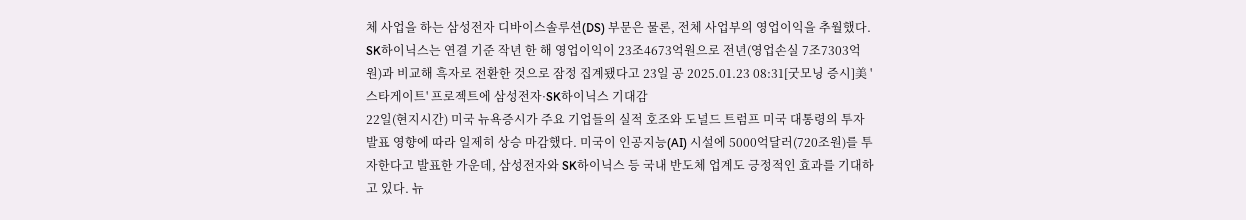체 사업을 하는 삼성전자 디바이스솔루션(DS) 부문은 물론, 전체 사업부의 영업이익을 추월했다. SK하이닉스는 연결 기준 작년 한 해 영업이익이 23조4673억원으로 전년(영업손실 7조7303억원)과 비교해 흑자로 전환한 것으로 잠정 집계됐다고 23일 공 2025.01.23 08:31[굿모닝 증시]美 '스타게이트' 프로젝트에 삼성전자·SK하이닉스 기대감
22일(현지시간) 미국 뉴욕증시가 주요 기업들의 실적 호조와 도널드 트럼프 미국 대통령의 투자 발표 영향에 따라 일제히 상승 마감했다. 미국이 인공지능(AI) 시설에 5000억달러(720조원)를 투자한다고 발표한 가운데, 삼성전자와 SK하이닉스 등 국내 반도체 업계도 긍정적인 효과를 기대하고 있다. 뉴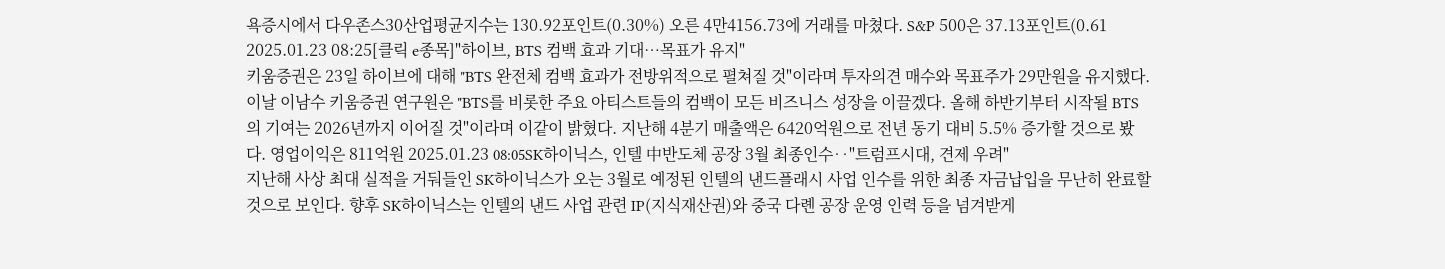욕증시에서 다우존스30산업평균지수는 130.92포인트(0.30%) 오른 4만4156.73에 거래를 마쳤다. S&P 500은 37.13포인트(0.61 2025.01.23 08:25[클릭 e종목]"하이브, BTS 컴백 효과 기대…목표가 유지"
키움증권은 23일 하이브에 대해 "BTS 완전체 컴백 효과가 전방위적으로 펼쳐질 것"이라며 투자의견 매수와 목표주가 29만원을 유지했다. 이날 이남수 키움증권 연구원은 "BTS를 비롯한 주요 아티스트들의 컴백이 모든 비즈니스 성장을 이끌겠다. 올해 하반기부터 시작될 BTS의 기여는 2026년까지 이어질 것"이라며 이같이 밝혔다. 지난해 4분기 매출액은 6420억원으로 전년 동기 대비 5.5% 증가할 것으로 봤다. 영업이익은 811억원 2025.01.23 08:05SK하이닉스, 인텔 中반도체 공장 3월 최종인수‥"트럼프시대, 견제 우려"
지난해 사상 최대 실적을 거둬들인 SK하이닉스가 오는 3월로 예정된 인텔의 낸드플래시 사업 인수를 위한 최종 자금납입을 무난히 완료할 것으로 보인다. 향후 SK하이닉스는 인텔의 낸드 사업 관련 IP(지식재산권)와 중국 다롄 공장 운영 인력 등을 넘겨받게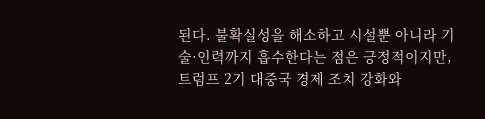된다. 불확실성을 해소하고 시설뿐 아니라 기술·인력까지 흡수한다는 점은 긍정적이지만, 트럼프 2기 대중국 경제 조치 강화와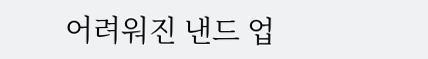어려워진 낸드 업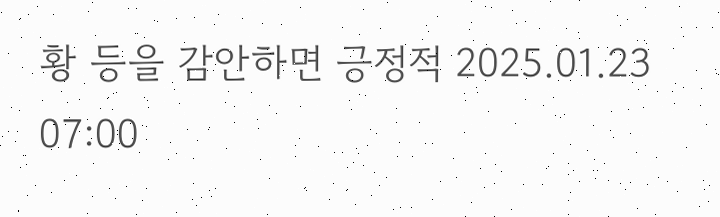황 등을 감안하면 긍정적 2025.01.23 07:00